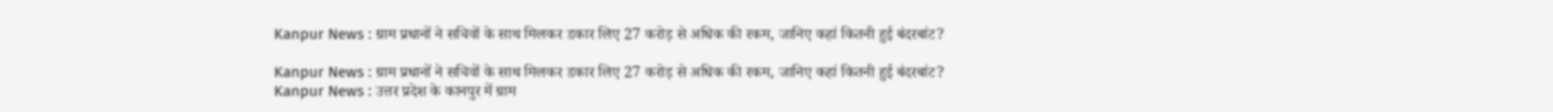Kanpur News : ग्राम प्रधानों ने सचिवों के साथ मिलकर डकार लिए 27 करोड़ से अधिक की रकम, जानिए कहां कितनी हुई बंदरबांट?

Kanpur News : ग्राम प्रधानों ने सचिवों के साथ मिलकर डकार लिए 27 करोड़ से अधिक की रकम, जानिए कहां कितनी हुई बंदरबांट?
Kanpur News : उत्तर प्रदेश के कानपुर में ग्राम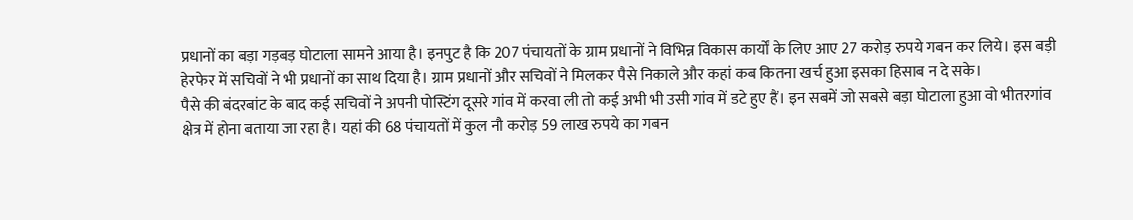प्रधानों का बड़ा गड़बड़ घोटाला सामने आया है। इनपुट है कि 207 पंचायतों के ग्राम प्रधानों ने विभिन्न विकास कार्यों के लिए आए 27 करोड़ रुपये गबन कर लिये। इस बड़ी हेरफेर में सचिवों ने भी प्रधानों का साथ दिया है। ग्राम प्रधानों और सचिवों ने मिलकर पैसे निकाले और कहां कब कितना खर्च हुआ इसका हिसाब न दे सके।
पैसे की बंदरबांट के बाद कई सचिवों ने अपनी पोस्टिंग दूसरे गांव में करवा ली तो कई अभी भी उसी गांव में डटे हुए हैं। इन सबमें जो सबसे बड़ा घोटाला हुआ वो भीतरगांव क्षेत्र में होना बताया जा रहा है। यहां की 68 पंचायतों में कुल नौ करोड़ 59 लाख रुपये का गबन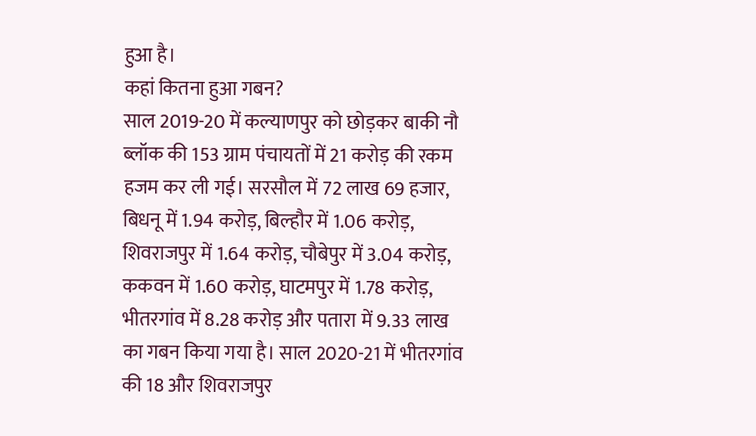हुआ है।
कहां कितना हुआ गबन?
साल 2019-20 में कल्याणपुर को छोड़कर बाकी नौ ब्लॉक की 153 ग्राम पंचायतों में 21 करोड़ की रकम हजम कर ली गई। सरसौल में 72 लाख 69 हजार, बिधनू में 1.94 करोड़, बिल्हौर में 1.06 करोड़, शिवराजपुर में 1.64 करोड़, चौबेपुर में 3.04 करोड़, ककवन में 1.60 करोड़, घाटमपुर में 1.78 करोड़, भीतरगांव में 8.28 करोड़ और पतारा में 9.33 लाख का गबन किया गया है। साल 2020-21 में भीतरगांव की 18 और शिवराजपुर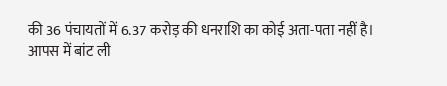की 36 पंचायतों में 6.37 करोड़ की धनराशि का कोई अता-पता नहीं है।
आपस में बांट ली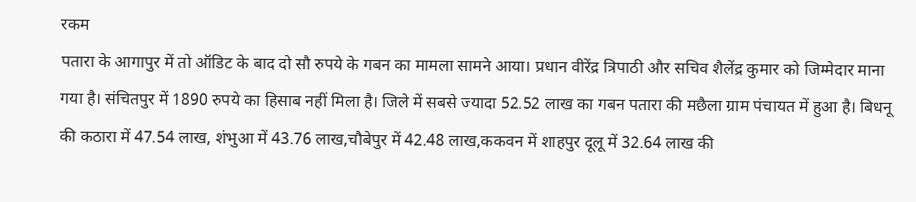रकम
पतारा के आगापुर में तो ऑडिट के बाद दो सौ रुपये के गबन का मामला सामने आया। प्रधान वीरेंद्र त्रिपाठी और सचिव शैलेंद्र कुमार को जिम्मेदार माना गया है। संचितपुर में 1890 रुपये का हिसाब नहीं मिला है। जिले में सबसे ज्यादा 52.52 लाख का गबन पतारा की मछैला ग्राम पंचायत में हुआ है। बिधनू की कठारा में 47.54 लाख, शंभुआ में 43.76 लाख,चौबेपुर में 42.48 लाख,ककवन में शाहपुर दूलू में 32.64 लाख की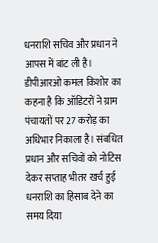धनराशि सचिव और प्रधान ने आपस में बांट ली है।
डीपीआरओ कमल किशोर का कहना है कि ऑडिटरों ने ग्राम पंचायतों पर 27 करोड़ का अधिभार निकाला है। संबधित प्रधान और सचिवों को नोटिस देकर सप्ताह भीतर खर्च हुई धनराशि का हिसाब देने का समय दिया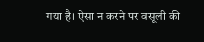गया है। ऐसा न करने पर वसूली की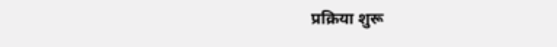प्रक्रिया शुरू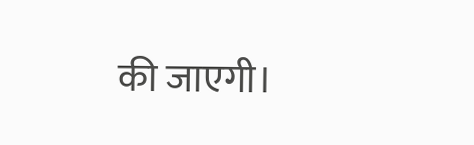की जाएगी।